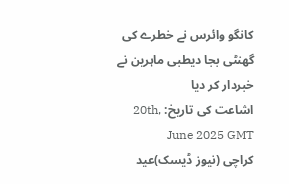کانگو وائرس نے خطرے کی گھنٹی بجا دیطبی ماہرین نے خبردار کر دیا
اشاعت کی تاریخ: 20th, June 2025 GMT
کراچی (نیوز ڈیسک)عید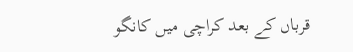قرباں کے بعد کراچی میں کانگو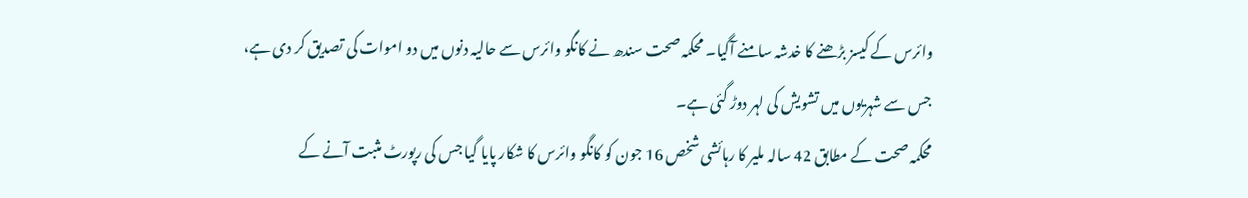وائرس کے کیسز بڑھنے کا خدشہ سامنے آگیا۔ محکمہ صحت سندھ نے کانگو وائرس سے حالیہ دنوں میں دو اموات کی تصدیق کر دی ہے، جس سے شہریوں میں تشویش کی لہر دوڑ گئی ہے۔
محکمہ صحت کے مطابق 42 سالہ ملیر کا رہائشی شخص 16 جون کو کانگو وائرس کا شکار پایا گیا جس کی رپورٹ مثبت آنے کے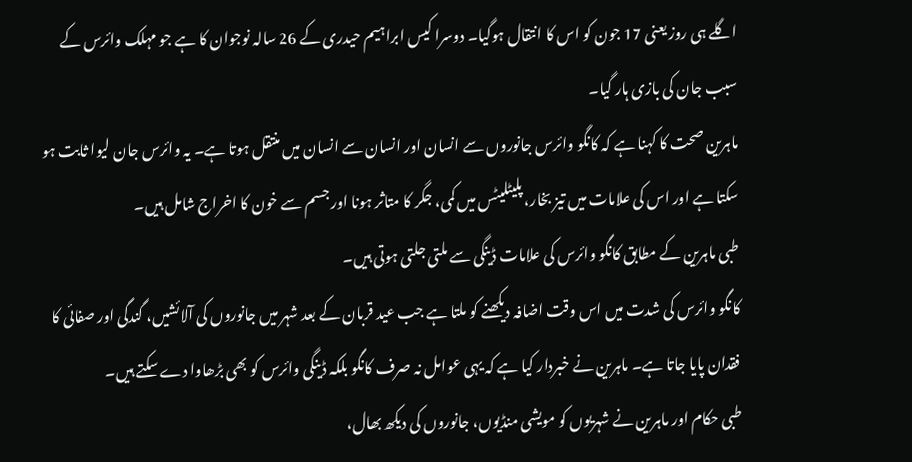اگلے ہی روز یعنی 17 جون کو اس کا انتقال ہوگیا۔ دوسرا کیس ابراہیم حیدری کے 26 سالہ نوجوان کا ہے جو مہلک وائرس کے سبب جان کی بازی ہار گیا۔
ماہرین صحت کا کہنا ہے کہ کانگو وائرس جانوروں سے انسان اور انسان سے انسان میں منتقل ہوتا ہے۔ یہ وائرس جان لیوا ثابت ہو سکتا ہے اور اس کی علامات میں تیز بخار، پلیٹلیٹس میں کمی، جگر کا متاثر ہونا اور جسم سے خون کا اخراج شامل ہیں۔
طبی ماہرین کے مطابق کانگو وائرس کی علامات ڈینگی سے ملتی جلتی ہوتی ہیں۔
کانگو وائرس کی شدت میں اس وقت اضافہ دیکھنے کو ملتا ہے جب عید قربان کے بعد شہر میں جانوروں کی آلائشیں، گندگی اور صفائی کا فقدان پایا جاتا ہے۔ ماہرین نے خبردار کیا ہے کہ یہی عوامل نہ صرف کانگو بلکہ ڈینگی وائرس کو بھی بڑھاوا دے سکتے ہیں۔
طبی حکام اور ماہرین نے شہریوں کو مویشی منڈیوں، جانوروں کی دیکھ بھال،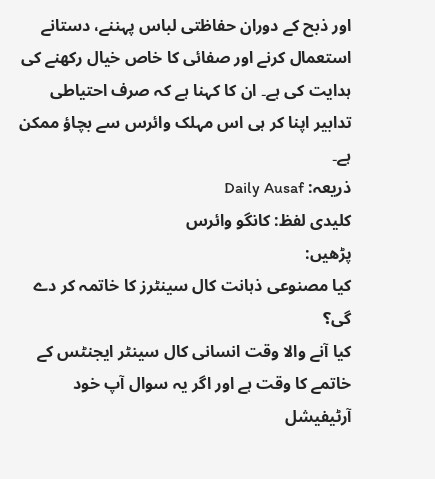اور ذبح کے دوران حفاظتی لباس پہننے، دستانے استعمال کرنے اور صفائی کا خاص خیال رکھنے کی ہدایت کی ہے۔ ان کا کہنا ہے کہ صرف احتیاطی تدابیر اپنا کر ہی اس مہلک وائرس سے بچاؤ ممکن ہے۔
ذریعہ: Daily Ausaf
کلیدی لفظ: کانگو وائرس
پڑھیں:
کیا مصنوعی ذہانت کال سینٹرز کا خاتمہ کر دے گی؟
کیا آنے والا وقت انسانی کال سینٹر ایجنٹس کے خاتمے کا وقت ہے اور اگر یہ سوال آپ خود آرٹیفیشل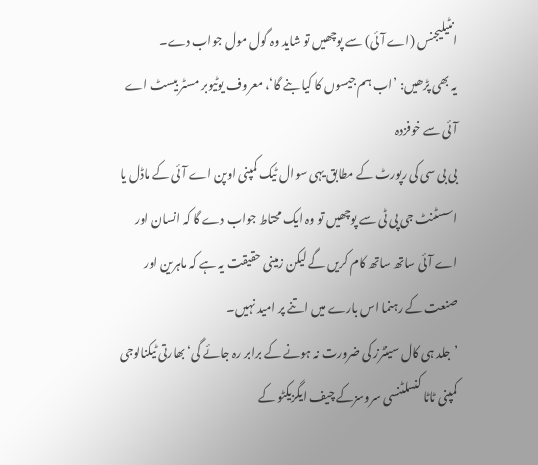انٹیلیجنس (اے آئی) سے پوچھیں تو شاید وہ گول مول جواب دے۔
یہ بھی پڑھیں: ’اب ہم جیسوں کا کیا بنے گا‘، معروف یوٹیوبر مسٹر بیسٹ اے آئی سے خوفزدہ
بی بی سی کی رپورٹ کے مطابق یہی سوال ٹیک کمپنی اوپن اے آئی کے ماڈل یا اسسٹنٹ جی پی ٹی سے پوچھیں تو وہ ایک محتاط جواب دے گا کہ انسان اور اے آئی ساتھ ساتھ کام کریں گے لیکن زمینی حقیقت یہ ہے کہ ماہرین اور صنعت کے رہنما اس بارے میں اتنے پر امید نہیں۔
’جلد ہی کال سینٹرز کی ضرورت نہ ہونے کے برابر رہ جائے گی‘بھارتی ٹیکنالوجی کمپنی ٹاٹا کنسلٹنسی سروسزکے چیف ایگزیکٹو کے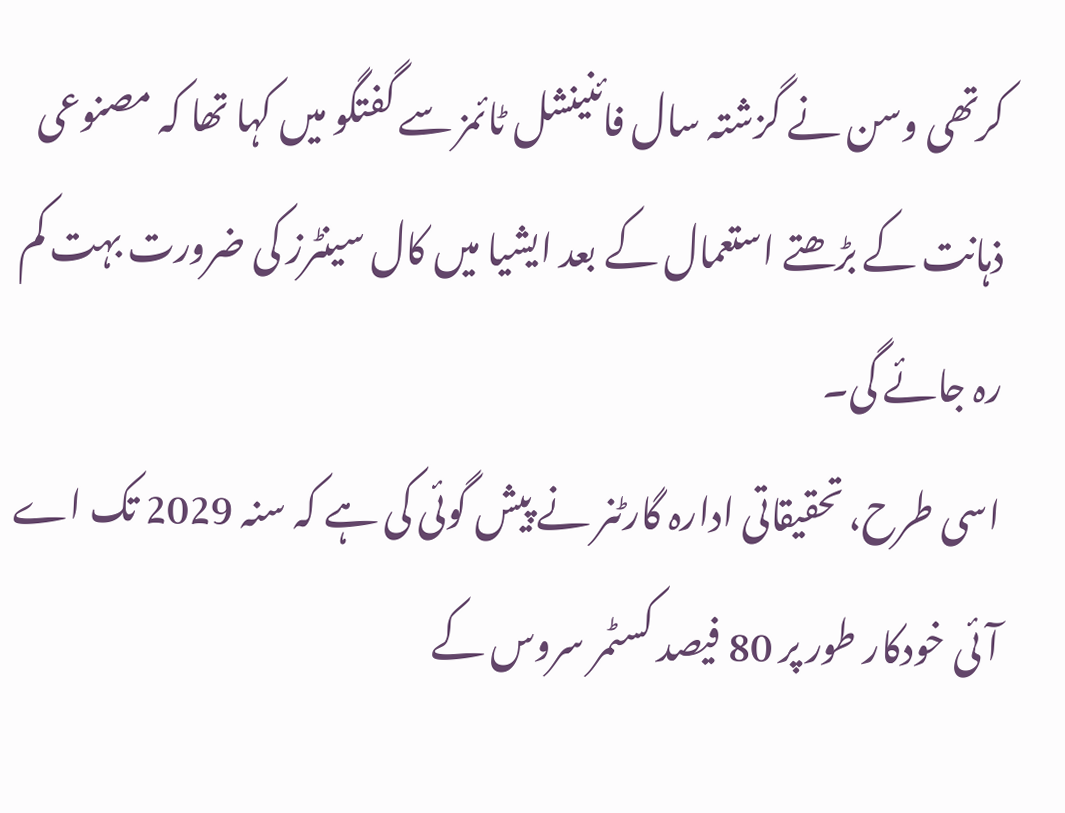کرتھی وسن نے گزشتہ سال فائنینشل ٹائمز سے گفتگو میں کہا تھا کہ مصنوعی ذہانت کے بڑھتے استعمال کے بعد ایشیا میں کال سینٹرز کی ضرورت بہت کم رہ جائے گی۔
اسی طرح، تحقیقاتی ادارہ گارٹنر نے پیش گوئی کی ہے کہ سنہ 2029 تک اے آئی خودکار طور پر 80 فیصد کسٹمر سروس کے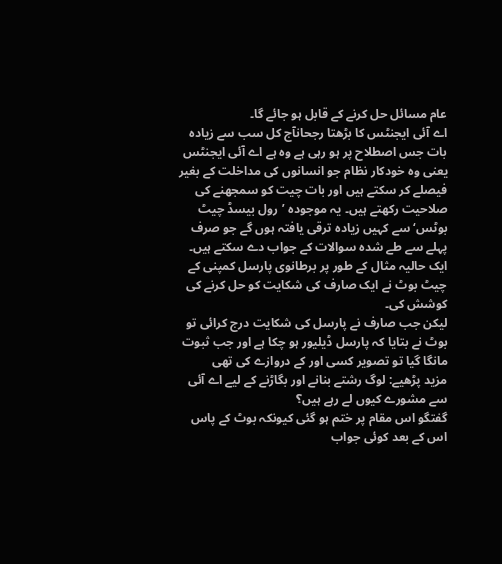عام مسائل حل کرنے کے قابل ہو جائے گا۔
اے آئی ایجنٹس کا بڑھتا رجحانآج کل سب سے زیادہ بات جس اصطلاح پر ہو رہی ہے وہ ہے اے آئی ایجنٹس یعنی وہ خودکار نظام جو انسانوں کی مداخلت کے بغیر فیصلے کر سکتے ہیں اور بات چیت کو سمجھنے کی صلاحیت رکھتے ہیں۔ یہ موجودہ ’رول بیسڈ چیٹ بوٹس‘ سے کہیں زیادہ ترقی یافتہ ہوں گے جو صرف پہلے سے طے شدہ سوالات کے جواب دے سکتے ہیں۔
ایک حالیہ مثال کے طور پر برطانوی پارسل کمپنی کے چیٹ بوٹ نے ایک صارف کی شکایت کو حل کرنے کی کوشش کی۔
لیکن جب صارف نے پارسل کی شکایت درج کرائی تو بوٹ نے بتایا کہ پارسل ڈیلیور ہو چکا ہے اور جب ثبوت مانگا گیا تو تصویر کسی اور کے دروازے کی تھی
مزید پڑھیے: لوگ رشتے بنانے اور بگاڑنے کے لیے اے آئی سے مشورے کیوں لے رہے ہیں؟
گفتگو اس مقام پر ختم ہو گئی کیونکہ بوٹ کے پاس اس کے بعد کوئی جواب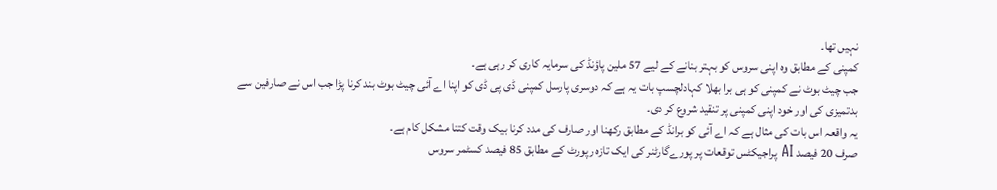نہیں تھا۔
کمپنی کے مطابق وہ اپنی سروس کو بہتر بنانے کے لیے 57 ملین پاؤنڈ کی سرمایہ کاری کر رہی ہے۔
جب چیٹ بوٹ نے کمپنی کو ہی برا بھلا کہادلچسپ بات یہ ہے کہ دوسری پارسل کمپنی ڈی پی ڈی کو اپنا اے آئی چیٹ بوٹ بند کرنا پڑا جب اس نے صارفین سے بدتمیزی کی اور خود اپنی کمپنی پر تنقید شروع کر دی۔
یہ واقعہ اس بات کی مثال ہے کہ اے آئی کو برانڈ کے مطابق رکھنا اور صارف کی مدد کرنا بیک وقت کتنا مشکل کام ہے۔
صرف 20 فیصد AI پراجیکٹس توقعات پر پورےگارٹنر کی ایک تازہ رپورٹ کے مطابق 85 فیصد کسٹمر سروس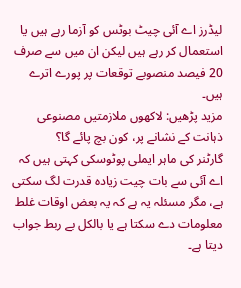لیڈرز اے آئی چیٹ بوٹس کو آزما رہے ہیں یا استعمال کر رہے ہیں لیکن ان میں سے صرف 20 فیصد منصوبے توقعات پر پورے اترے ہیں۔
مزید پڑھیں: لاکھوں ملازمتیں مصنوعی ذہانت کے نشانے پر، کون بچ پائے گا؟
گارٹنر کی ماہر ایملی پوٹوسکی کہتی ہیں کہ اے آئی سے بات چیت زیادہ قدرت لگ سکتی ہے، مگر مسئلہ یہ ہے کہ یہ بعض اوقات غلط معلومات دے سکتا ہے یا بالکل بے ربط جواب دیتا ہے۔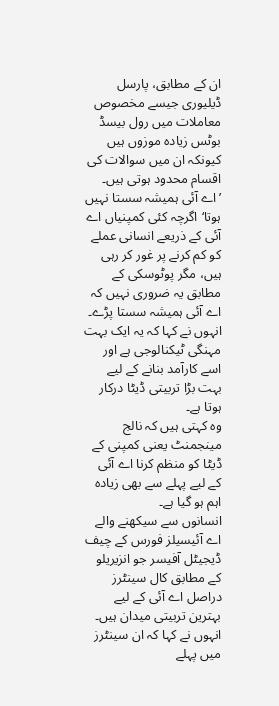ان کے مطابق، پارسل ڈیلیوری جیسے مخصوص معاملات میں رول بیسڈ بوٹس زیادہ موزوں ہیں کیونکہ ان میں سوالات کی اقسام محدود ہوتی ہیں۔
’اے آئی ہمیشہ سستا نہیں ہوتا‘اگرچہ کئی کمپنیاں اے آئی کے ذریعے انسانی عملے کو کم کرنے پر غور کر رہی ہیں، مگر پوٹوسکی کے مطابق یہ ضروری نہیں کہ اے آئی ہمیشہ سستا پڑے۔
انہوں نے کہا کہ یہ ایک بہت مہنگی ٹیکنالوجی ہے اور اسے کارآمد بنانے کے لیے بہت بڑا تربیتی ڈیٹا درکار ہوتا ہے۔
وہ کہتی ہیں کہ نالج مینجمنٹ یعنی کمپنی کے ڈیٹا کو منظم کرنا اے آئی کے لیے پہلے سے بھی زیادہ اہم ہو گیا ہے۔
انسانوں سے سیکھنے والے اے آئیسیلز فورس کے چیف ڈیجیٹل آفیسر جو انزیریلو کے مطابق کال سینٹرز دراصل اے آئی کے لیے بہترین تربیتی میدان ہیں۔
انہوں نے کہا کہ ان سینٹرز میں پہلے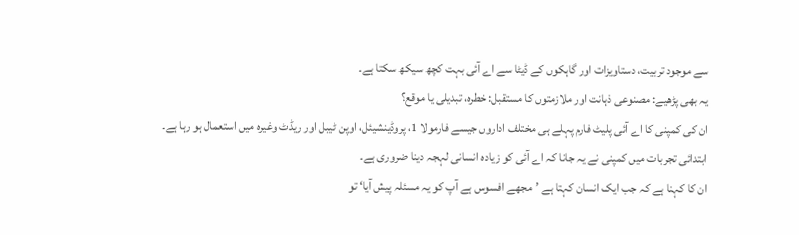سے موجود تربیت، دستاویزات اور گاہکوں کے ڈیٹا سے اے آئی بہت کچھ سیکھ سکتا ہے۔
یہ بھی پڑھیے: مصنوعی ذہانت اور ملازمتوں کا مستقبل: خطرہ، تبدیلی یا موقع؟
ان کی کمپنی کا اے آئی پلیٹ فارم پہلے ہی مختلف اداروں جیسے فارمولا 1، پروڈینشیئل، اوپن ٹیبل اور ریڈٹ وغیرہ میں استعمال ہو رہا ہے۔
ابتدائی تجربات میں کمپنی نے یہ جانا کہ اے آئی کو زیادہ انسانی لہجہ دینا ضروری ہے۔
ان کا کہنا ہے کہ جب ایک انسان کہتا ہے ’مجھے افسوس ہے آپ کو یہ مسئلہ پیش آیا‘ تو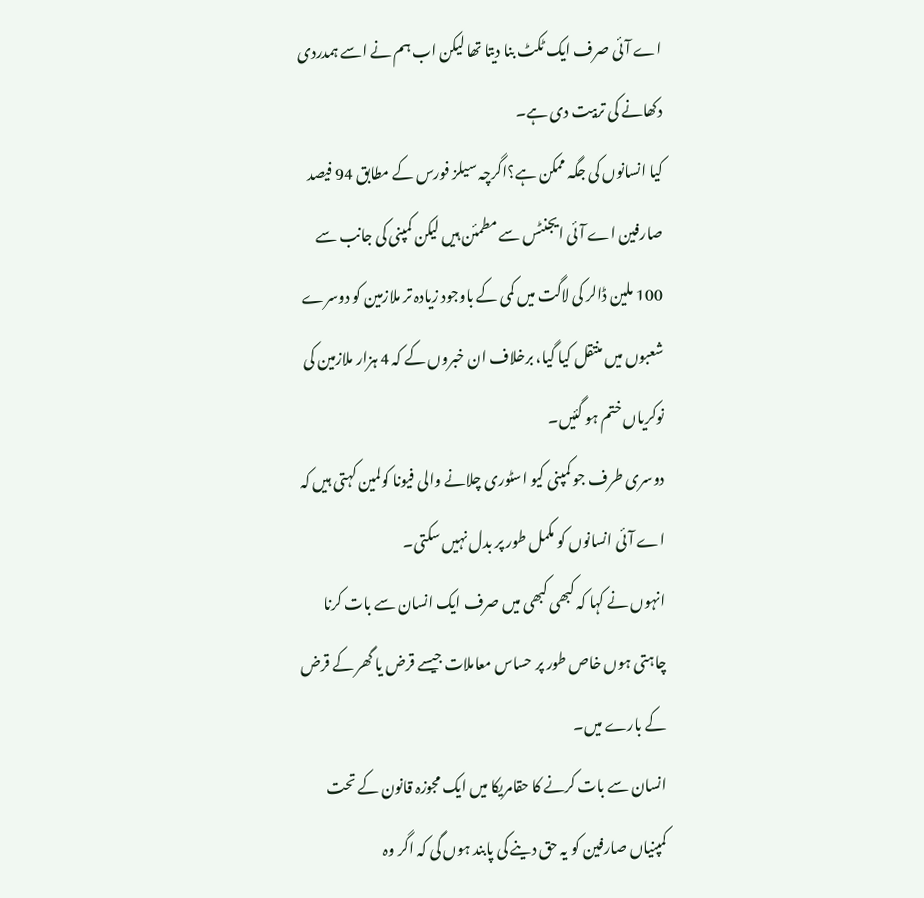اے آئی صرف ایک ٹکٹ بنا دیتا تھا لیکن اب ہم نے اسے ہمدردی دکھانے کی تربیت دی ہے۔
کیا انسانوں کی جگہ ممکن ہے؟اگرچہ سیلز فورس کے مطابق 94 فیصد صارفین اے آئی ایجنٹس سے مطمئن ہیں لیکن کمپنی کی جانب سے 100 ملین ڈالر کی لاگت میں کمی کے باوجود زیادہ تر ملازمین کو دوسرے شعبوں میں منتقل کیا گیا، برخلاف ان خبروں کے کہ 4 ہزار ملازمین کی نوکریاں ختم ہو گئیں۔
دوسری طرف جو کمپنی کیو اسٹوری چلانے والی فیونا کولمین کہتی ہیں کہ اے آئی انسانوں کو مکمل طور پر بدل نہیں سکتی۔
انہوں نے کہا کہ کبھی کبھی میں صرف ایک انسان سے بات کرنا چاہتی ہوں خاص طور پر حساس معاملات جیسے قرض یا گھر کے قرض کے بارے میں۔
انسان سے بات کرنے کا حقامریکا میں ایک مجوزہ قانون کے تحت کمپنیاں صارفین کو یہ حق دینے کی پابند ہوں گی کہ اگر وہ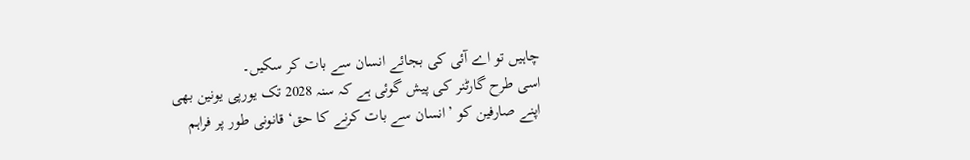چاہیں تو اے آئی کی بجائے انسان سے بات کر سکیں۔
اسی طرح گارٹنر کی پیش گوئی ہے کہ سنہ 2028 تک یورپی یونین بھی اپنے صارفین کو ’انسان سے بات کرنے کا حق‘ قانونی طور پر فراہم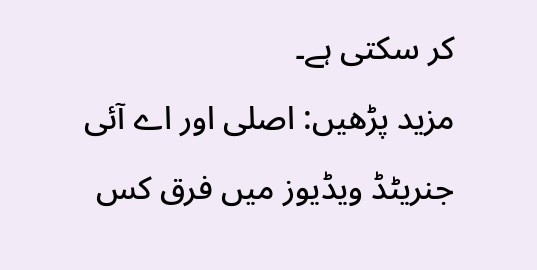کر سکتی ہے۔
مزید پڑھیں: اصلی اور اے آئی جنریٹڈ ویڈیوز میں فرق کس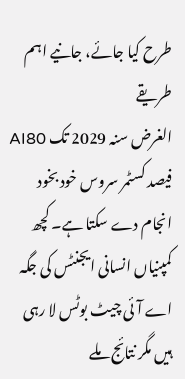طرح کیا جائے، جانیے اہم طریقے
الغرض سنہ 2029 تک AI80 فیصد کسٹمر سروس خود بخود انجام دے سکتا ہے۔ کچھ کمپنیاں انسانی ایجنٹس کی جگہ اے آئی چیٹ بوٹس لا رہی ہیں مگر نتائج ملے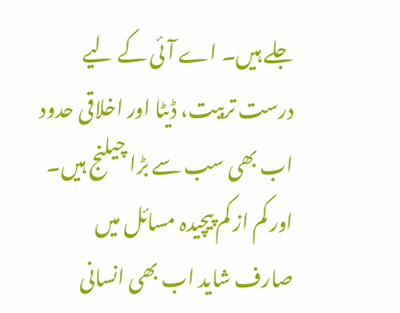جلے ہیں۔ اے آئی کے لیے درست تربیت، ڈیٹا اور اخلاقی حدود اب بھی سب سے بڑا چیلنج ہیں۔ اور کم از کم پیچیدہ مسائل میں صارف شاید اب بھی انسانی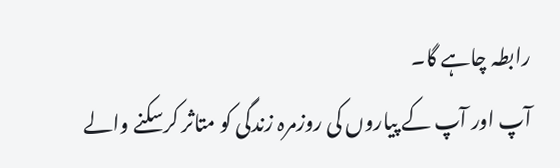رابطہ چاہے گا۔
آپ اور آپ کے پیاروں کی روزمرہ زندگی کو متاثر کرسکنے والے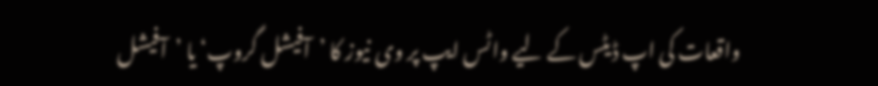واقعات کی اپ ڈیٹس کے لیے واٹس ایپ پر وی نیوز کا ’آفیشل گروپ‘ یا ’آفیشل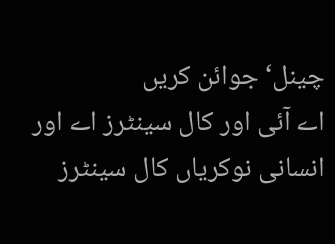چینل‘ جوائن کریں
اے آئی اور کال سینٹرز اے اور انسانی نوکریاں کال سینٹرز